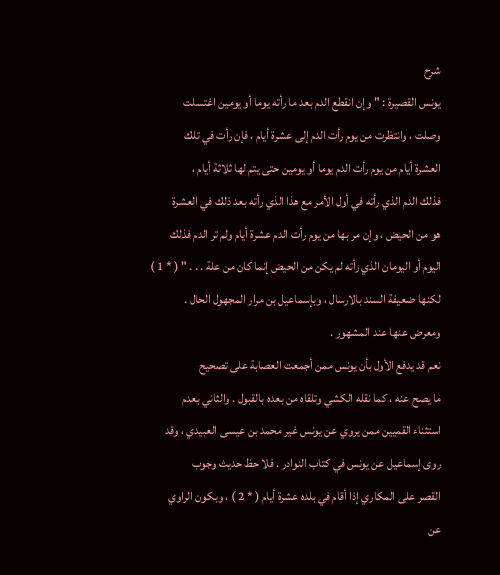شرح
يونس القصيرة : " وإن انقطع الدم بعد ما رأته يوما أو يومين اغتسلت
وصلت ، وانتظرت من يوم رأت الدم إلى عشرة أيام ، فإن رأت في تلك
العشرة أيام من يوم رأت الدم يوما أو يومين حتى يتم لها ثلاثة أيام ،
فذلك الدم الذي رأته في أول الأمر مع هذا الذي رأته بعد ذلك في العشرة
هو من الحيض ، وإن مر بها من يوم رأت الدم عشرة أيام ولم تر الدم فذلك
اليوم أو اليومان الذي رأته لم يكن من الحيض إنما كان من علة . . . " ( * 1 )
لكنها ضعيفة السند بالارسال ، وبإسماعيل بن مرار المجهول الحال .
ومعرض عنها عند المشهور .
نعم قد يدفع الأول بأن يونس ممن أجمعت العصابة على تصحيح
ما يصح عنه ، كما نقله الكشي وتلقاه من بعده بالقبول . والثاني بعدم
استثناء القميين ممن يروي عن يونس غير محمد بن عيسى العبيدي ، وقد
روى إسماعيل عن يونس في كتاب النوادر . فلا حظ حديث وجوب
القصر على المكاري إذا أقام في بلده عشرة أيام ( * 2 ) ، وبكون الراوي
عن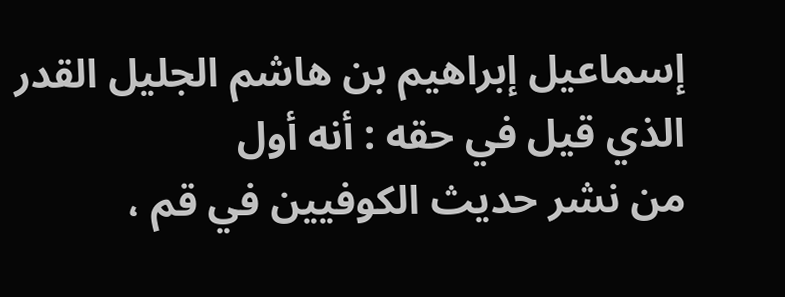إسماعيل إبراهيم بن هاشم الجليل القدر الذي قيل في حقه : أنه أول
من نشر حديث الكوفيين في قم ،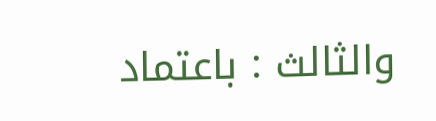والثالث : باعتماد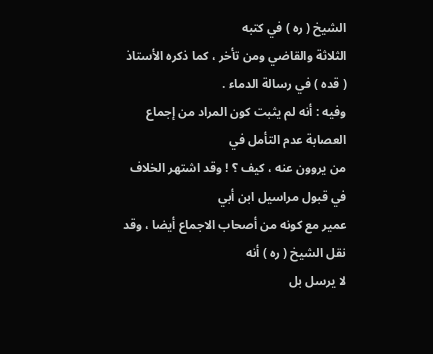الشيخ ( ره ) في كتبه
الثلاثة والقاضي ومن تأخر ، كما ذكره الأستاذ ( قده ) في رسالة الدماء .
وفيه : أنه لم يثبت كون المراد من إجماع العصابة عدم التأمل في
من يروون عنه ، كيف ؟ ! وقد اشتهر الخلاف في قبول مراسيل ابن أبي
عمير مع كونه من أصحاب الاجماع أيضا ، وقد نقل الشيخ ( ره ) أنه
لا يرسل بل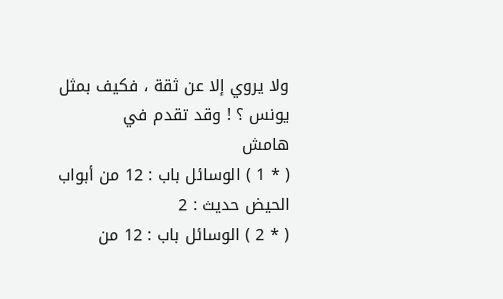ولا يروي إلا عن ثقة ، فكيف بمثل يونس ؟ ! وقد تقدم في
هامش
( * 1 ) الوسائل باب : 12 من أبواب الحيض حديث : 2
( * 2 ) الوسائل باب : 12 من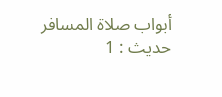أبواب صلاة المسافر حديث : 1